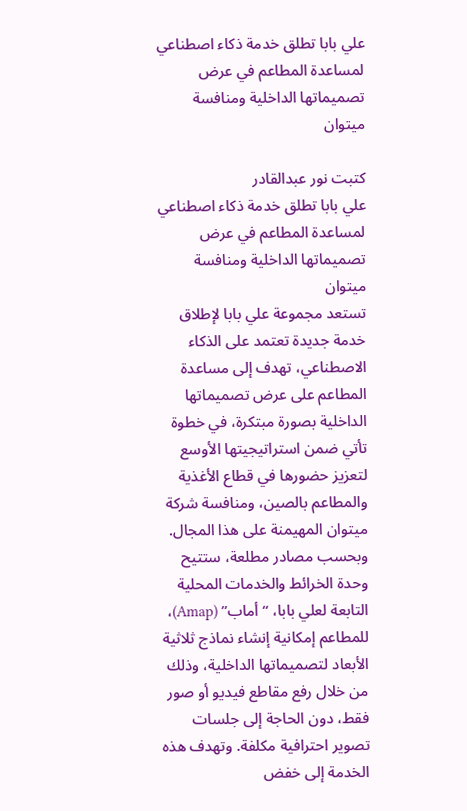علي بابا تطلق خدمة ذكاء اصطناعي لمساعدة المطاعم في عرض تصميماتها الداخلية ومنافسة ميتوان

كتبت نور عبدالقادر
علي بابا تطلق خدمة ذكاء اصطناعي لمساعدة المطاعم في عرض تصميماتها الداخلية ومنافسة ميتوان
تستعد مجموعة علي بابا لإطلاق خدمة جديدة تعتمد على الذكاء الاصطناعي، تهدف إلى مساعدة المطاعم على عرض تصميماتها الداخلية بصورة مبتكرة، في خطوة تأتي ضمن استراتيجيتها الأوسع لتعزيز حضورها في قطاع الأغذية والمطاعم بالصين، ومنافسة شركة ميتوان المهيمنة على هذا المجال.
وبحسب مصادر مطلعة، ستتيح وحدة الخرائط والخدمات المحلية التابعة لعلي بابا، “أماب” (Amap)، للمطاعم إمكانية إنشاء نماذج ثلاثية الأبعاد لتصميماتها الداخلية، وذلك من خلال رفع مقاطع فيديو أو صور فقط، دون الحاجة إلى جلسات تصوير احترافية مكلفة. وتهدف هذه الخدمة إلى خفض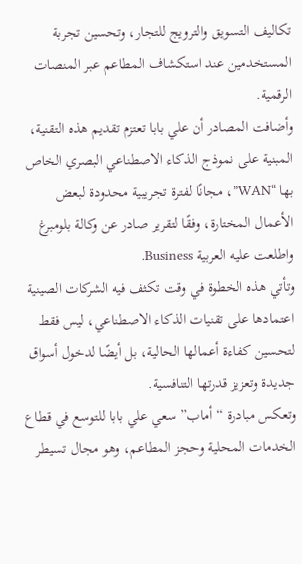تكاليف التسويق والترويج للتجار، وتحسين تجربة المستخدمين عند استكشاف المطاعم عبر المنصات الرقمية.
وأضافت المصادر أن علي بابا تعتزم تقديم هذه التقنية، المبنية على نموذج الذكاء الاصطناعي البصري الخاص بها “WAN”، مجانًا لفترة تجريبية محدودة لبعض الأعمال المختارة، وفقًا لتقرير صادر عن وكالة بلومبرغ واطلعت عليه العربية Business.
وتأتي هذه الخطوة في وقت تكثف فيه الشركات الصينية اعتمادها على تقنيات الذكاء الاصطناعي، ليس فقط لتحسين كفاءة أعمالها الحالية، بل أيضًا لدخول أسواق جديدة وتعزيز قدرتها التنافسية.
وتعكس مبادرة “أماب” سعي علي بابا للتوسع في قطاع الخدمات المحلية وحجز المطاعم، وهو مجال تسيطر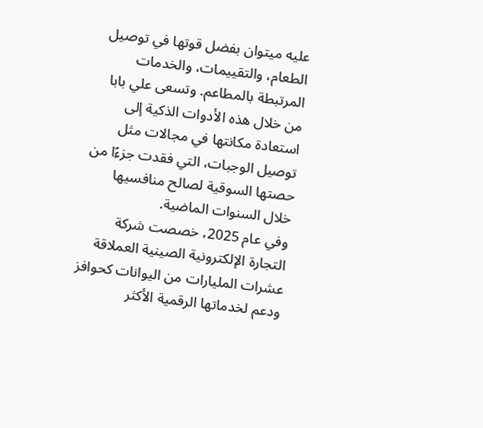عليه ميتوان بفضل قوتها في توصيل الطعام، والتقييمات، والخدمات المرتبطة بالمطاعم. وتسعى علي بابا من خلال هذه الأدوات الذكية إلى استعادة مكانتها في مجالات مثل توصيل الوجبات، التي فقدت جزءًا من حصتها السوقية لصالح منافسيها خلال السنوات الماضية.
وفي عام 2025، خصصت شركة التجارة الإلكترونية الصينية العملاقة عشرات المليارات من اليوانات كحوافز ودعم لخدماتها الرقمية الأكثر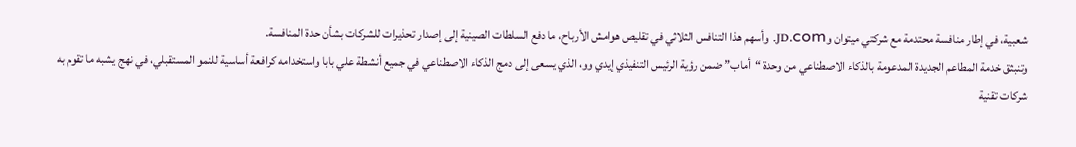شعبية، في إطار منافسة محتدمة مع شركتي ميتوان وJD.com. وأسهم هذا التنافس الثلاثي في تقليص هوامش الأرباح، ما دفع السلطات الصينية إلى إصدار تحذيرات للشركات بشأن حدة المنافسة.
وتنبثق خدمة المطاعم الجديدة المدعومة بالذكاء الاصطناعي من وحدة “أماب” ضمن رؤية الرئيس التنفيذي إيدي وو، الذي يسعى إلى دمج الذكاء الاصطناعي في جميع أنشطة علي بابا واستخدامه كرافعة أساسية للنمو المستقبلي، في نهج يشبه ما تقوم به شركات تقنية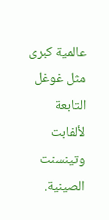عالمية كبرى مثل غوغل التابعة لألفابت وتينسنت الصينية.